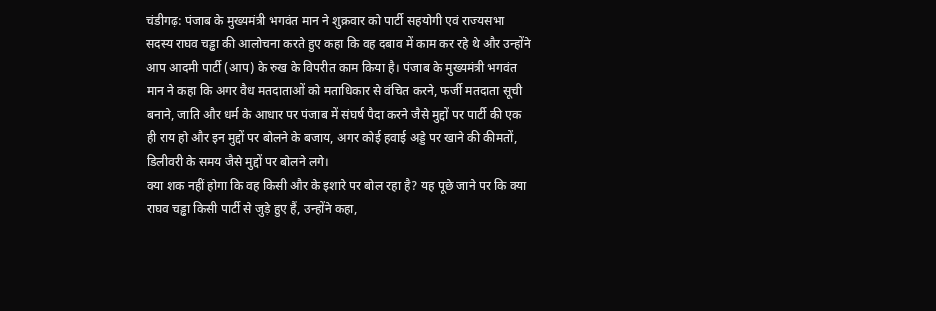चंडीगढ़: पंजाब के मुख्यमंत्री भगवंत मान ने शुक्रवार को पार्टी सहयोगी एवं राज्यसभा सदस्य राघव चड्ढा की आलोचना करते हुए कहा कि वह दबाव में काम कर रहे थे और उन्होंने आप आदमी पार्टी (आप) के रुख के विपरीत काम किया है। पंजाब के मुख्यमंत्री भगवंत मान ने कहा कि अगर वैध मतदाताओं को मताधिकार से वंचित करने, फर्जी मतदाता सूची बनाने, जाति और धर्म के आधार पर पंजाब में संघर्ष पैदा करने जैसे मुद्दों पर पार्टी की एक ही राय हो और इन मुद्दों पर बोलने के बजाय, अगर कोई हवाई अड्डे पर खाने की कीमतों, डिलीवरी के समय जैसे मुद्दों पर बोलने लगे।
क्या शक नहीं होगा कि वह किसी और के इशारे पर बोल रहा है? यह पूछे जाने पर कि क्या राघव चड्ढा किसी पार्टी से जुड़े हुए हैं, उन्होंने कहा,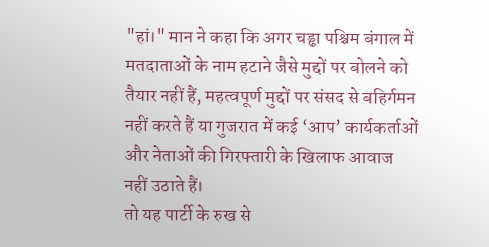"हां।" मान ने कहा कि अगर चड्ढा पश्चिम बंगाल में मतदाताओं के नाम हटाने जैसे मुद्दों पर बोलने को तैयार नहीं हैं, महत्वपूर्ण मुद्दों पर संसद से बहिर्गमन नहीं करते हैं या गुजरात में कई ‘आप’ कार्यकर्ताओं और नेताओं की गिरफ्तारी के खिलाफ आवाज नहीं उठाते हैं।
तो यह पार्टी के रुख से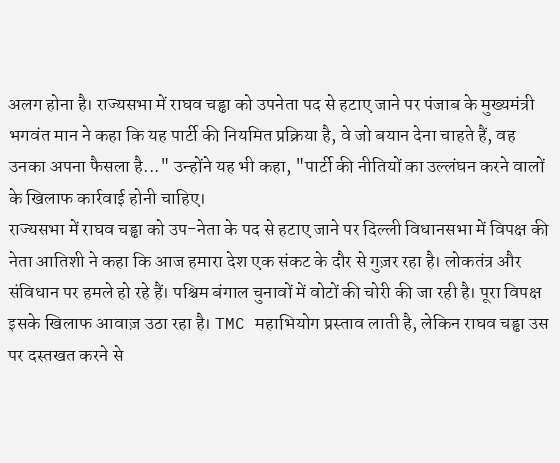अलग होना है। राज्यसभा में राघव चड्ढा को उपनेता पद से हटाए जाने पर पंजाब के मुख्यमंत्री भगवंत मान ने कहा कि यह पार्टी की नियमित प्रक्रिया है, वे जो बयान देना चाहते हैं, वह उनका अपना फैसला है..." उन्होंने यह भी कहा, "पार्टी की नीतियों का उल्लंघन करने वालों के खिलाफ कार्रवाई होनी चाहिए।
राज्यसभा में राघव चड्ढा को उप-नेता के पद से हटाए जाने पर दिल्ली विधानसभा में विपक्ष की नेता आतिशी ने कहा कि आज हमारा देश एक संकट के दौर से गुज़र रहा है। लोकतंत्र और संविधान पर हमले हो रहे हैं। पश्चिम बंगाल चुनावों में वोटों की चोरी की जा रही है। पूरा विपक्ष इसके खिलाफ आवाज़ उठा रहा है। TMC महाभियोग प्रस्ताव लाती है, लेकिन राघव चड्ढा उस पर दस्तखत करने से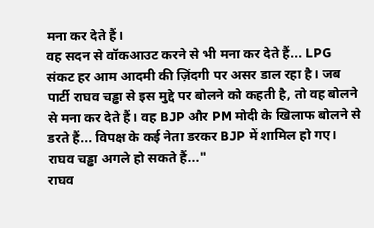मना कर देते हैं।
वह सदन से वॉकआउट करने से भी मना कर देते हैं... LPG संकट हर आम आदमी की ज़िंदगी पर असर डाल रहा है। जब पार्टी राघव चड्ढा से इस मुद्दे पर बोलने को कहती है, तो वह बोलने से मना कर देते हैं। वह BJP और PM मोदी के खिलाफ बोलने से डरते हैं... विपक्ष के कई नेता डरकर BJP में शामिल हो गए। राघव चड्ढा अगले हो सकते हैं..."
राघव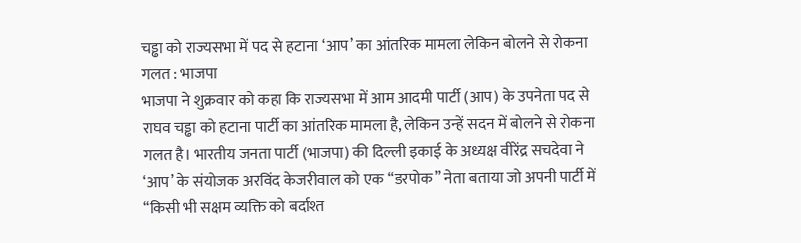चड्ढा को राज्यसभा में पद से हटाना ‘आप’ का आंतरिक मामला लेकिन बोलने से रोकना गलत : भाजपा
भाजपा ने शुक्रवार को कहा कि राज्यसभा में आम आदमी पार्टी (आप) के उपनेता पद से राघव चड्ढा को हटाना पार्टी का आंतरिक मामला है, लेकिन उन्हें सदन में बोलने से रोकना गलत है। भारतीय जनता पार्टी (भाजपा) की दिल्ली इकाई के अध्यक्ष वीरेंद्र सचदेवा ने ‘आप’ के संयोजक अरविंद केजरीवाल को एक ‘‘डरपोक’’ नेता बताया जो अपनी पार्टी में ‘‘किसी भी सक्षम व्यक्ति को बर्दाश्त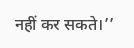नहीं कर सकते।’’